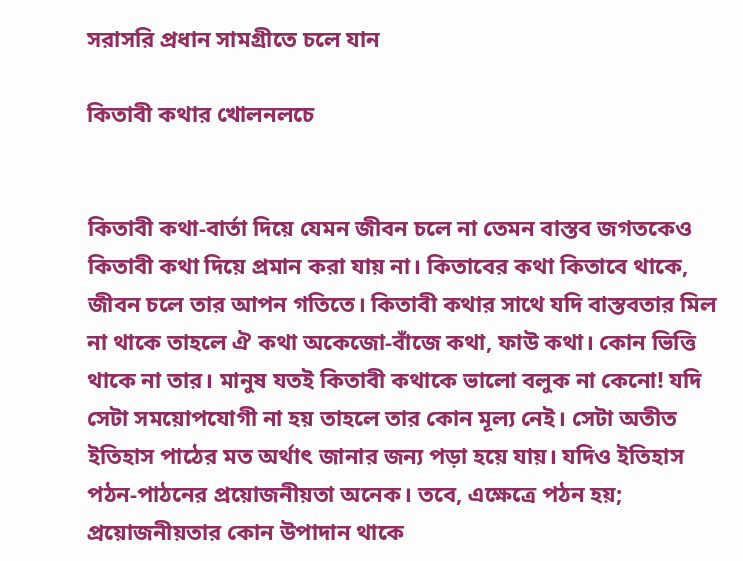সরাসরি প্রধান সামগ্রীতে চলে যান

কিতাবী কথার খোলনলচে


কিতাবী কথা-বার্তা দিয়ে যেমন জীবন চলে না তেমন বাস্তব জগতকেও কিতাবী কথা দিয়ে প্রমান করা যায় না। কিতাবের কথা কিতাবে থাকে, জীবন চলে তার আপন গতিতে। কিতাবী কথার সাথে যদি বাস্তবতার মিল না থাকে তাহলে ঐ কথা অকেজো-বাঁজে কথা, ফাউ কথা। কোন ভিত্তি থাকে না তার। মানুষ যতই কিতাবী কথাকে ভালো বলুক না কেনো! যদি সেটা সময়োপযোগী না হয় তাহলে তার কোন মূল্য নেই। সেটা অতীত ইতিহাস পাঠের মত অর্থাৎ জানার জন্য পড়া হয়ে যায়। যদিও ইতিহাস পঠন-পাঠনের প্রয়োজনীয়তা অনেক। তবে, এক্ষেত্রে পঠন হয়; প্রয়োজনীয়তার কোন উপাদান থাকে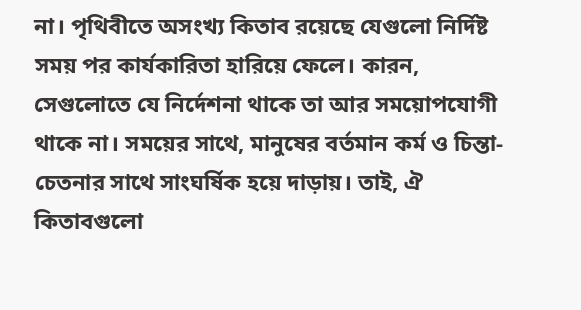না। পৃথিবীতে অসংখ্য কিতাব রয়েছে যেগুলো নির্দিষ্ট সময় পর কার্যকারিতা হারিয়ে ফেলে। কারন, সেগুলোতে যে নির্দেশনা থাকে তা আর সময়োপযোগী থাকে না। সময়ের সাথে, মানুষের বর্তমান কর্ম ও চিন্তা-চেতনার সাথে সাংঘর্ষিক হয়ে দাড়ায়। তাই, ঐ কিতাবগুলো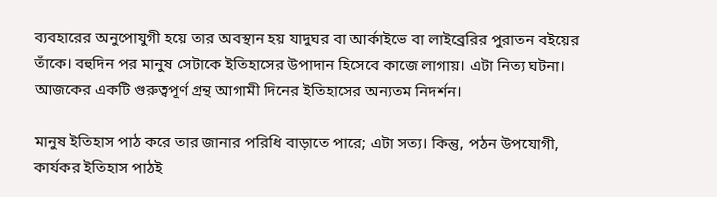ব্যবহারের অনুপোযুগী হয়ে তার অবস্থান হয় যাদুঘর বা আর্কাইভে বা লাইব্রেরির পুরাতন বইয়ের তাঁকে। বহুদিন পর মানুষ সেটাকে ইতিহাসের উপাদান হিসেবে কাজে লাগায়। এটা নিত্য ঘটনা। আজকের একটি গুরুত্বপূর্ণ গ্রন্থ আগামী দিনের ইতিহাসের অন্যতম নিদর্শন।

মানুষ ইতিহাস পাঠ করে তার জানার পরিধি বাড়াতে পারে; এটা সত্য। কিন্তু, পঠন উপযোগী, কার্যকর ইতিহাস পাঠই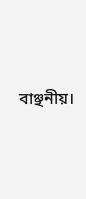বাঞ্ছনীয়।